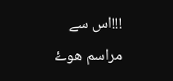!!!اس سے مراسم هوۓ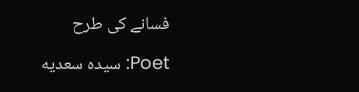فسانے کی طرح

Poet: سیده سعدیه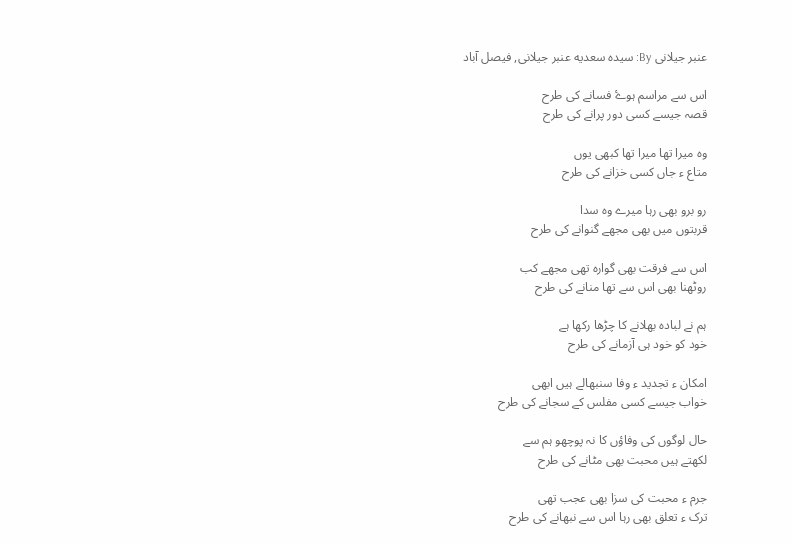عنبر جیلانی By: سیده سعدیه عنبر جیلانی, فیصل آباد

اس سے مراسم ہوۓ فسانے کی طرح
قصہ جیسے کسی دور پرانے کی طرح

وہ میرا تھا میرا تھا کبھی یوں
متاع ء جاں کسی خزانے کی طرح

رو برو بھی رہا میرے وہ سدا
قربتوں میں بھی مجھے گنوانے کی طرح

اس سے فرقت بھی گوارہ تھی مجھے کب
روٹھنا بھی اس سے تھا منانے کی طرح

ہم نے لبادہ بھلانے کا چڑھا رکھا ہے
خود کو خود ہی آزمانے کی طرح

امکان ء تجدید ء وفا سنبھالے ہیں ابھی
خواب جیسے کسی مفلس کے سجانے کی طرح

حال لوگوں کی وفاؤں کا نہ پوچھو ہم سے
لکھتے ہیں محبت بھی مٹانے کی طرح

جرم ء محبت کی سزا بھی عجب تھی
ترک ء تعلق بھی رہا اس سے نبھانے کی طرح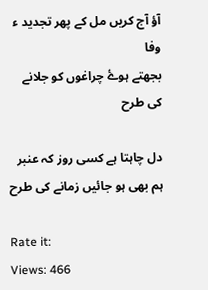آؤ آج کریں مل کے پھر تجدید ء وفا
بجھتے ہوۓ چراغوں کو جلانے کی طرح

دل چاہتا ہے کسی روز کہ عنبر
ہم بھی ہو جائیں زمانے کی طرح

Rate it:
Views: 466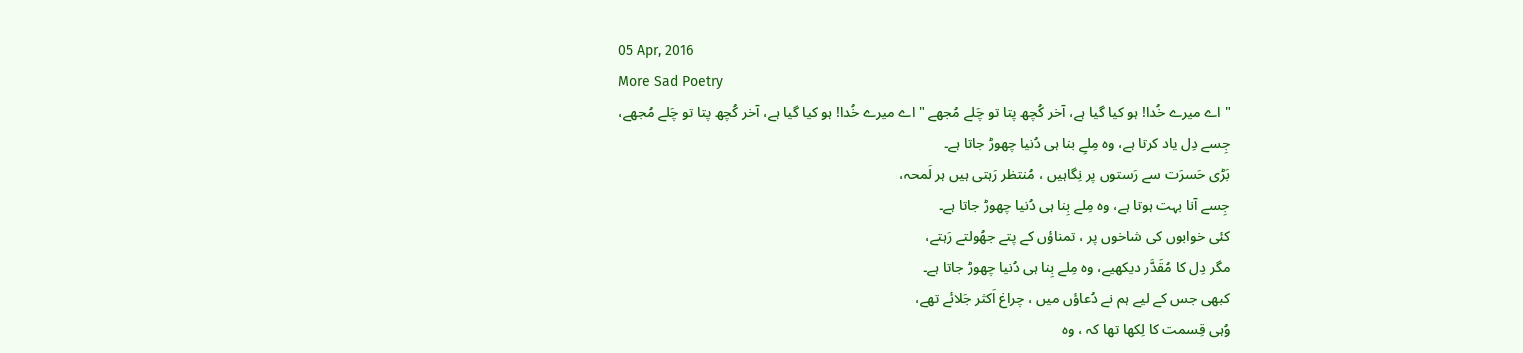05 Apr, 2016
More Sad Poetry
" اے میرے خُدا! ہو کیا گیا ہے، آخر کُچھ پتا تو چَلے مُجھے " اے میرے خُدا! ہو کیا گیا ہے، آخر کُچھ پتا تو چَلے مُجھے،
جِسے دِل یاد کرتا ہے، وہ مِلےِ بنا ہی دُنیا چھوڑ جاتا ہے۔
بَڑی حَسرَت سے رَستوں پر نِگاہیں ، مُنتظر رَہتی ہیں ہر لَمحہ،
جِسے آنا بہت ہوتا ہے، وہ مِلے بِنا ہی دُنیا چھوڑ جاتا ہے۔
کئی خوابوں کی شاخوں پر ، تمناؤں کے پتے جھُولتے رَہتے،
مگر دِل کا مُقَدَّر دیکھیے، وہ مِلے بِنا ہی دُنیا چھوڑ جاتا ہے۔
کبھی جس کے لیے ہم نے دُعاؤں میں ، چراغ اَکثر جَلائے تھے،
وُہی قِسمت کا لِکھا تھا کہ ، وہ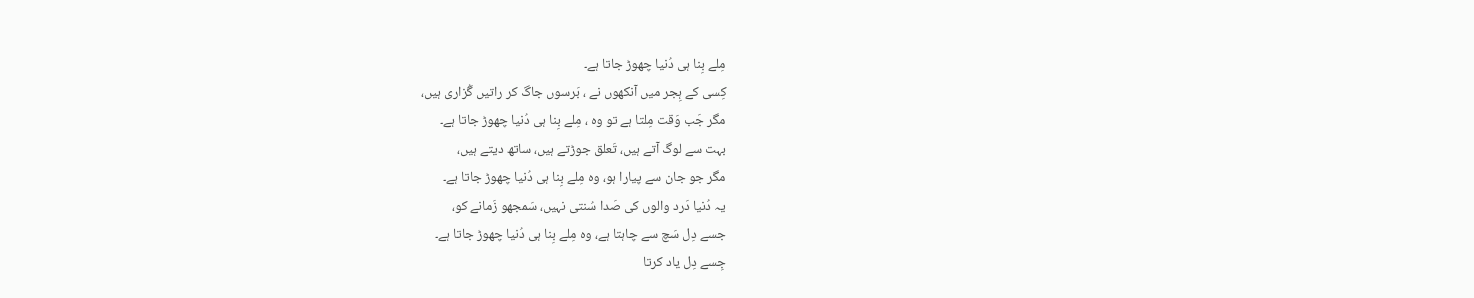مِلے بِنا ہی دُنیا چھوڑ جاتا ہے۔
کِسی کے ہِجر میں آنکھوں نے ، بَرسوں جاگ کر راتیں گُزاری ہیں،
مگر جَب وَقت مِلتا ہے تو وہ ، مِلے بِنا ہی دُنیا چھوڑ جاتا ہے۔
بہت سے لوگ آتے ہیں، تَعلق جوڑتے ہیں، ساتھ دیتے ہیں،
مگر جو جان سے پیارا ہو، وہ مِلے بِنا ہی دُنیا چھوڑ جاتا ہے۔
یہ دُنیا دَرد والوں کی صَدا سُنتی نہیں، سَمجھو زَمانے کو،
جسے دِل سَچ سے چاہتا ہے، وہ مِلے بِنا ہی دُنیا چھوڑ جاتا ہے۔
جِسے دِل یاد کرتا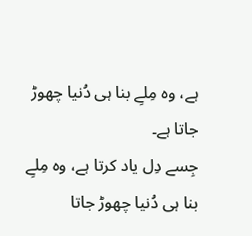ہے، وہ مِلےِ بنا ہی دُنیا چھوڑ جاتا ہے۔
جِسے دِل یاد کرتا ہے، وہ مِلےِ بنا ہی دُنیا چھوڑ جاتا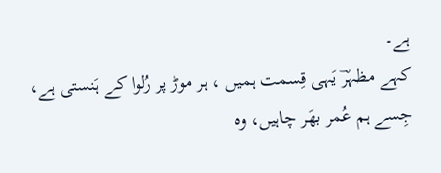ہے۔
کہے مظہرؔ یَہی قِسمت ہمیں ، ہر موڑ پر رُلوا کے ہَنستی ہے،
جِسے ہم عُمر بھَر چاہیں، وہ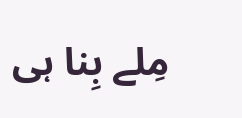مِلے بِنا ہی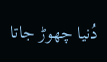دُنیا چھوڑ جاتا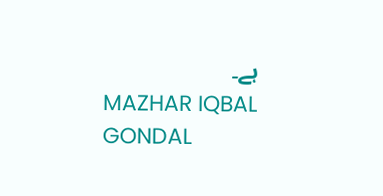ہے۔
MAZHAR IQBAL GONDAL